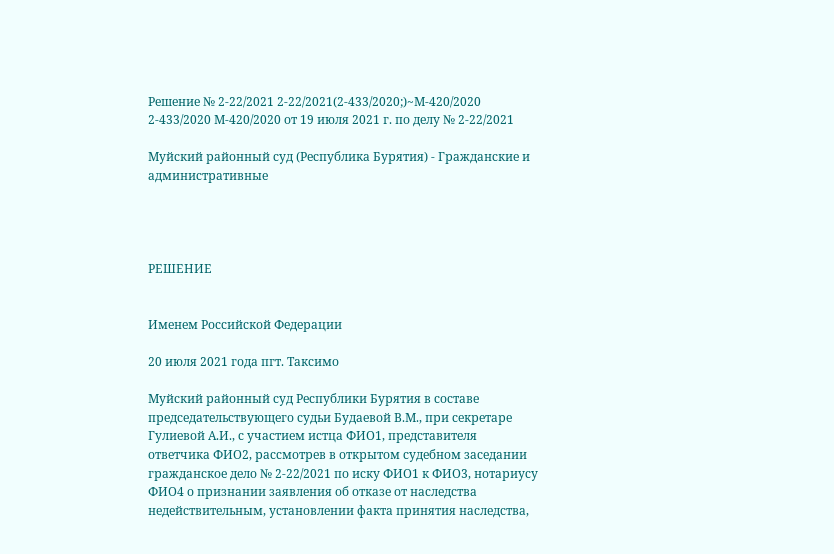Решение № 2-22/2021 2-22/2021(2-433/2020;)~М-420/2020 2-433/2020 М-420/2020 от 19 июля 2021 г. по делу № 2-22/2021

Муйский районный суд (Республика Бурятия) - Гражданские и административные




РЕШЕНИЕ


Именем Российской Федерации

20 июля 2021 года пгт. Таксимо

Муйский районный суд Республики Бурятия в составе председательствующего судьи Будаевой В.М., при секретаре Гулиевой А.И., с участием истца ФИО1, представителя ответчика ФИО2, рассмотрев в открытом судебном заседании гражданское дело № 2-22/2021 по иску ФИО1 к ФИО3, нотариусу ФИО4 о признании заявления об отказе от наследства недействительным, установлении факта принятия наследства,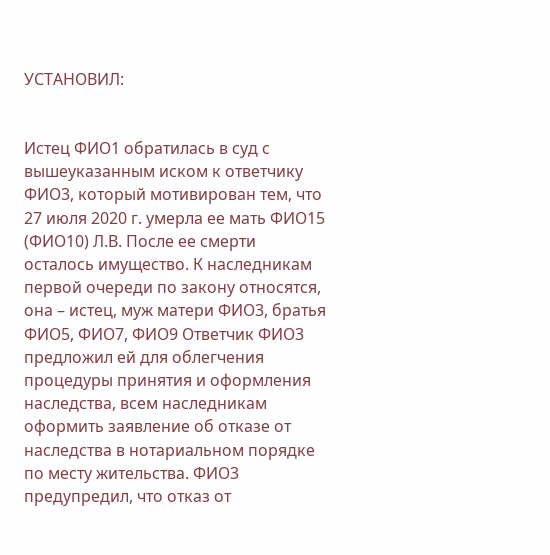УСТАНОВИЛ:


Истец ФИО1 обратилась в суд с вышеуказанным иском к ответчику ФИО3, который мотивирован тем, что 27 июля 2020 г. умерла ее мать ФИО15 (ФИО10) Л.В. После ее смерти осталось имущество. К наследникам первой очереди по закону относятся, она – истец, муж матери ФИО3, братья ФИО5, ФИО7, ФИО9 Ответчик ФИО3 предложил ей для облегчения процедуры принятия и оформления наследства, всем наследникам оформить заявление об отказе от наследства в нотариальном порядке по месту жительства. ФИО3 предупредил, что отказ от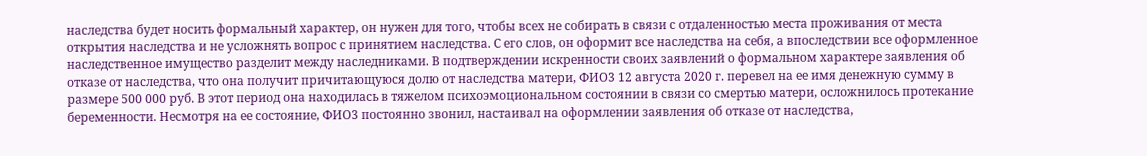наследства будет носить формальный характер, он нужен для того, чтобы всех не собирать в связи с отдаленностью места проживания от места открытия наследства и не усложнять вопрос с принятием наследства. С его слов, он оформит все наследства на себя, а впоследствии все оформленное наследственное имущество разделит между наследниками. В подтверждении искренности своих заявлений о формальном характере заявления об отказе от наследства, что она получит причитающуюся долю от наследства матери, ФИО3 12 августа 2020 г. перевел на ее имя денежную сумму в размере 500 000 руб. В этот период она находилась в тяжелом психоэмоциональном состоянии в связи со смертью матери, осложнилось протекание беременности. Несмотря на ее состояние, ФИО3 постоянно звонил, настаивал на оформлении заявления об отказе от наследства,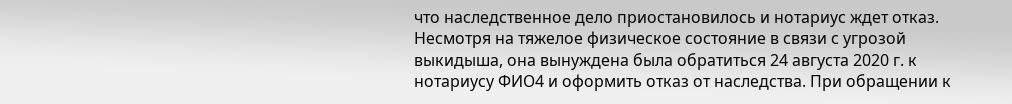что наследственное дело приостановилось и нотариус ждет отказ. Несмотря на тяжелое физическое состояние в связи с угрозой выкидыша, она вынуждена была обратиться 24 августа 2020 г. к нотариусу ФИО4 и оформить отказ от наследства. При обращении к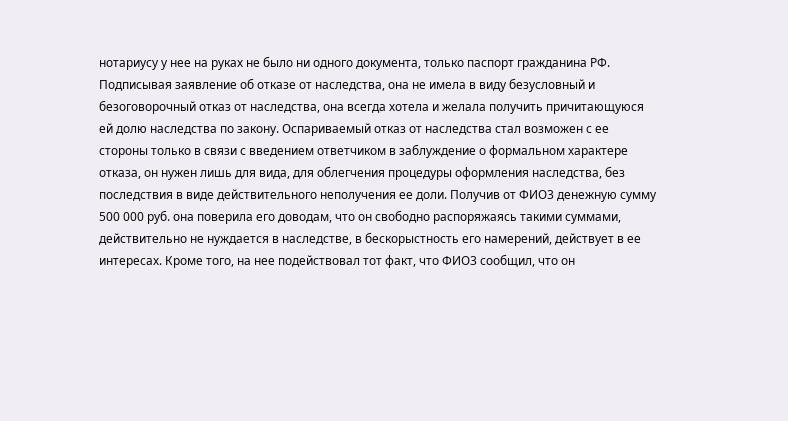нотариусу у нее на руках не было ни одного документа, только паспорт гражданина РФ. Подписывая заявление об отказе от наследства, она не имела в виду безусловный и безоговорочный отказ от наследства, она всегда хотела и желала получить причитающуюся ей долю наследства по закону. Оспариваемый отказ от наследства стал возможен с ее стороны только в связи с введением ответчиком в заблуждение о формальном характере отказа, он нужен лишь для вида, для облегчения процедуры оформления наследства, без последствия в виде действительного неполучения ее доли. Получив от ФИО3 денежную сумму 500 000 руб. она поверила его доводам, что он свободно распоряжаясь такими суммами, действительно не нуждается в наследстве, в бескорыстность его намерений, действует в ее интересах. Кроме того, на нее подействовал тот факт, что ФИО3 сообщил, что он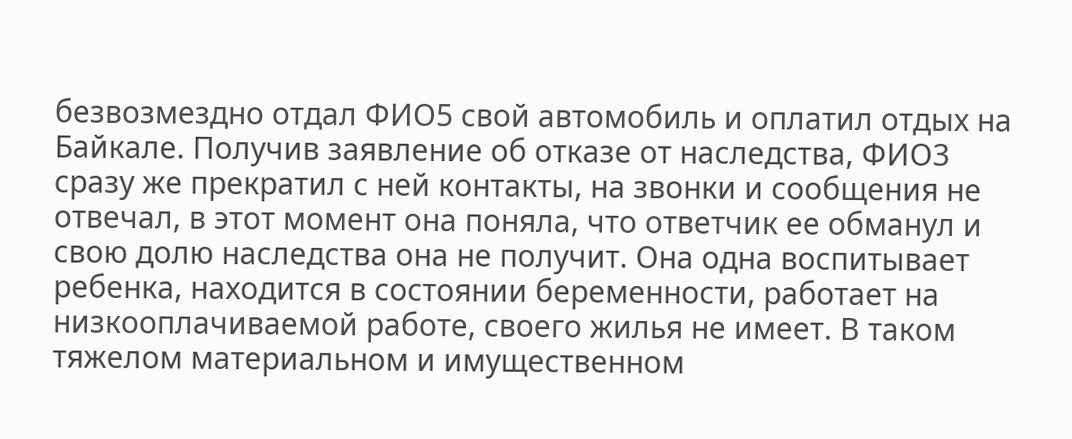безвозмездно отдал ФИО5 свой автомобиль и оплатил отдых на Байкале. Получив заявление об отказе от наследства, ФИО3 сразу же прекратил с ней контакты, на звонки и сообщения не отвечал, в этот момент она поняла, что ответчик ее обманул и свою долю наследства она не получит. Она одна воспитывает ребенка, находится в состоянии беременности, работает на низкооплачиваемой работе, своего жилья не имеет. В таком тяжелом материальном и имущественном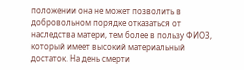положении она не может позволить в добровольном порядке отказаться от наследства матери, тем более в пользу ФИО3, который имеет высокий материальный достаток. На день смерти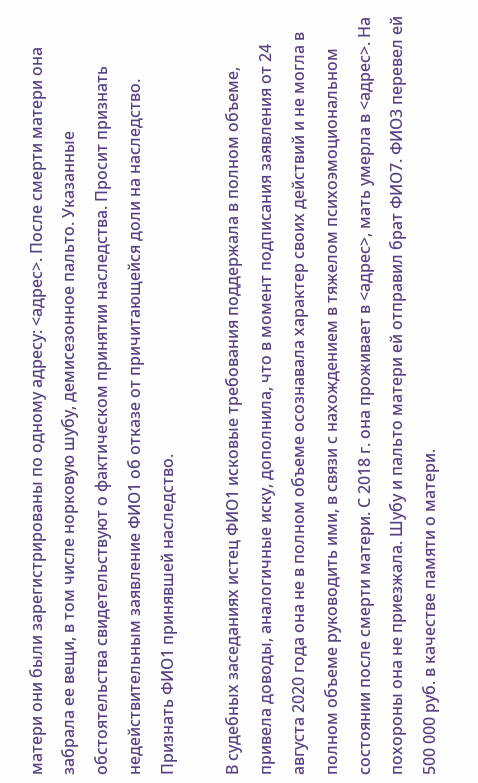матери они были зарегистрированы по одному адресу: <адрес>. После смерти матери она забрала ее вещи, в том числе норковую шубу, демисезонное пальто. Указанные обстоятельства свидетельствуют о фактическом принятии наследства. Просит признать недействительным заявление ФИО1 об отказе от причитающейся доли на наследство. Признать ФИО1 принявшей наследство.

В судебных заседаниях истец ФИО1 исковые требования поддержала в полном объеме, привела доводы, аналогичные иску, дополнила, что в момент подписания заявления от 24 августа 2020 года она не в полном объеме осознавала характер своих действий и не могла в полном объеме руководить ими, в связи с нахождением в тяжелом психоэмоциональном состоянии после смерти матери. С 2018 г. она проживает в <адрес>, мать умерла в <адрес>. На похороны она не приезжала. Шубу и пальто матери ей отправил брат ФИО7. ФИО3 перевел ей 500 000 руб. в качестве памяти о матери.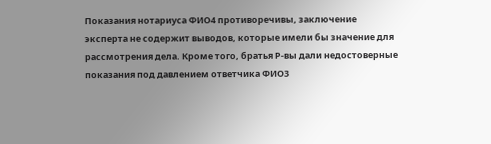Показания нотариуса ФИО4 противоречивы, заключение эксперта не содержит выводов, которые имели бы значение для рассмотрения дела. Кроме того, братья Р-вы дали недостоверные показания под давлением ответчика ФИО3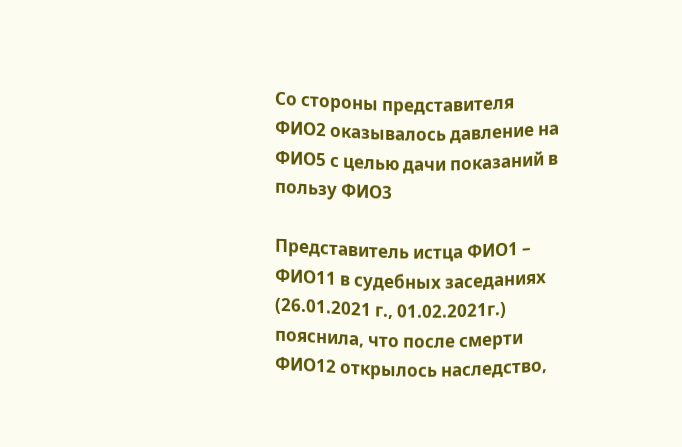Со стороны представителя ФИО2 оказывалось давление на ФИО5 с целью дачи показаний в пользу ФИО3

Представитель истца ФИО1 – ФИО11 в судебных заседаниях (26.01.2021 г., 01.02.2021г.) пояснила, что после смерти ФИО12 открылось наследство,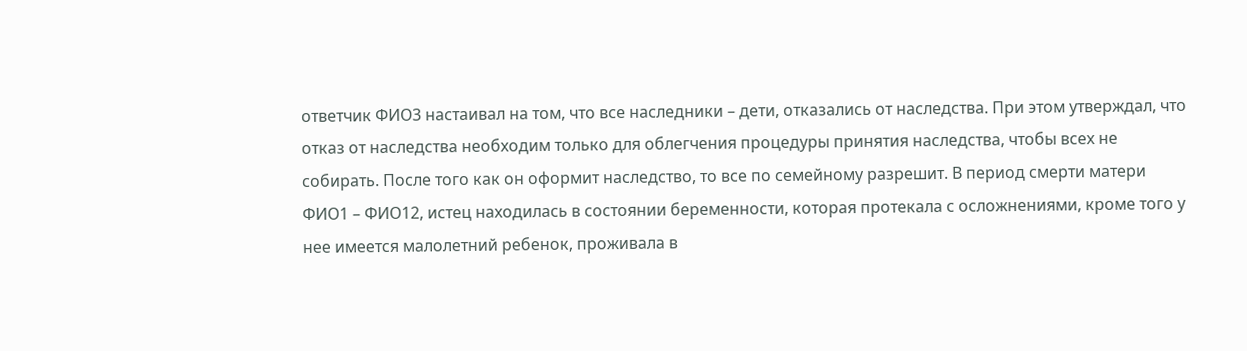ответчик ФИО3 настаивал на том, что все наследники – дети, отказались от наследства. При этом утверждал, что отказ от наследства необходим только для облегчения процедуры принятия наследства, чтобы всех не собирать. После того как он оформит наследство, то все по семейному разрешит. В период смерти матери ФИО1 – ФИО12, истец находилась в состоянии беременности, которая протекала с осложнениями, кроме того у нее имеется малолетний ребенок, проживала в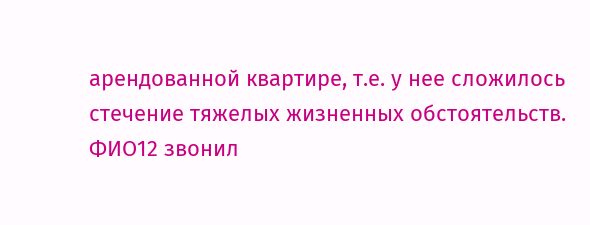арендованной квартире, т.е. у нее сложилось стечение тяжелых жизненных обстоятельств. ФИО12 звонил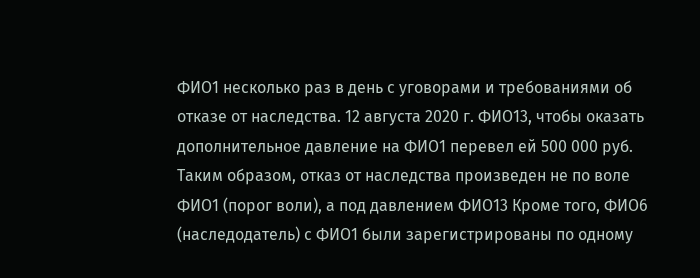ФИО1 несколько раз в день с уговорами и требованиями об отказе от наследства. 12 августа 2020 г. ФИО13, чтобы оказать дополнительное давление на ФИО1 перевел ей 500 000 руб. Таким образом, отказ от наследства произведен не по воле ФИО1 (порог воли), а под давлением ФИО13 Кроме того, ФИО6 (наследодатель) с ФИО1 были зарегистрированы по одному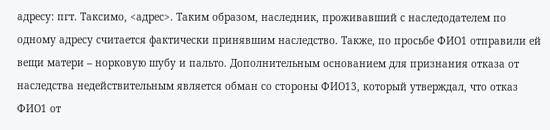адресу: пгт. Таксимо, <адрес>. Таким образом, наследник, проживавший с наследодателем по одному адресу считается фактически принявшим наследство. Также, по просьбе ФИО1 отправили ей вещи матери – норковую шубу и пальто. Дополнительным основанием для признания отказа от наследства недействительным является обман со стороны ФИО13, который утверждал, что отказ ФИО1 от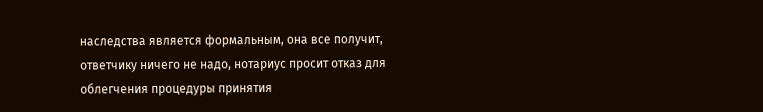наследства является формальным, она все получит, ответчику ничего не надо, нотариус просит отказ для облегчения процедуры принятия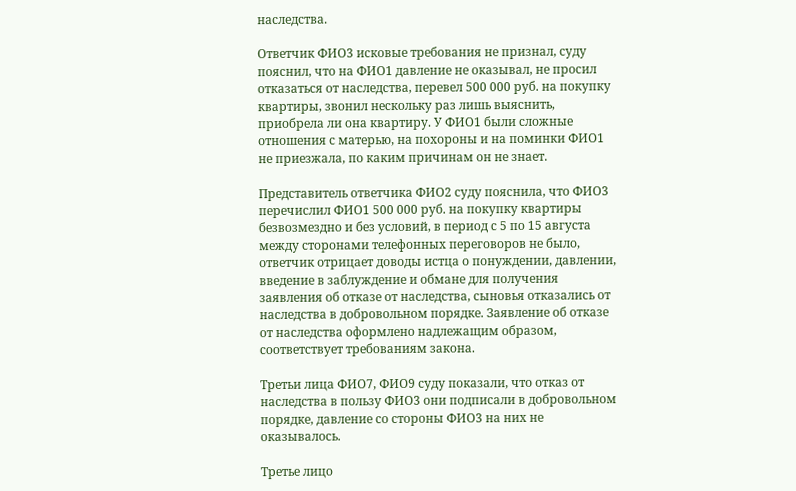наследства.

Ответчик ФИО3 исковые требования не признал, суду пояснил, что на ФИО1 давление не оказывал, не просил отказаться от наследства, перевел 500 000 руб. на покупку квартиры, звонил нескольку раз лишь выяснить, приобрела ли она квартиру. У ФИО1 были сложные отношения с матерью, на похороны и на поминки ФИО1 не приезжала, по каким причинам он не знает.

Представитель ответчика ФИО2 суду пояснила, что ФИО3 перечислил ФИО1 500 000 руб. на покупку квартиры безвозмездно и без условий, в период с 5 по 15 августа между сторонами телефонных переговоров не было, ответчик отрицает доводы истца о понуждении, давлении, введение в заблуждение и обмане для получения заявления об отказе от наследства, сыновья отказались от наследства в добровольном порядке. Заявление об отказе от наследства оформлено надлежащим образом, соответствует требованиям закона.

Третьи лица ФИО7, ФИО9 суду показали, что отказ от наследства в пользу ФИО3 они подписали в добровольном порядке, давление со стороны ФИО3 на них не оказывалось.

Третье лицо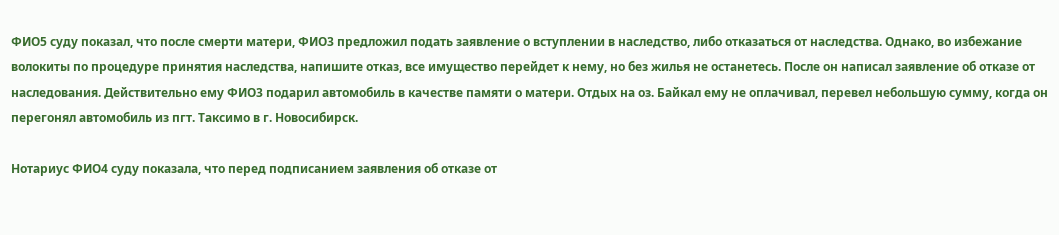ФИО5 суду показал, что после смерти матери, ФИО3 предложил подать заявление о вступлении в наследство, либо отказаться от наследства. Однако, во избежание волокиты по процедуре принятия наследства, напишите отказ, все имущество перейдет к нему, но без жилья не останетесь. После он написал заявление об отказе от наследования. Действительно ему ФИО3 подарил автомобиль в качестве памяти о матери. Отдых на оз. Байкал ему не оплачивал, перевел небольшую сумму, когда он перегонял автомобиль из пгт. Таксимо в г. Новосибирск.

Нотариус ФИО4 суду показала, что перед подписанием заявления об отказе от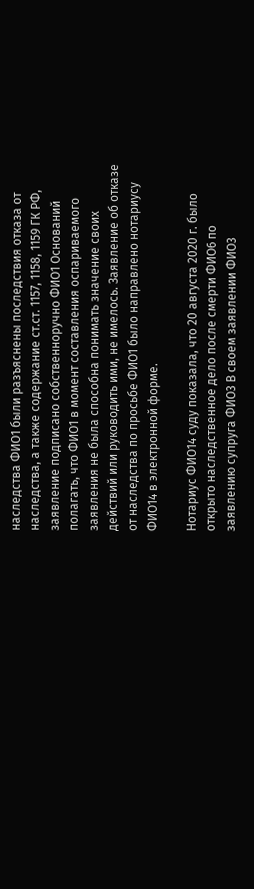наследства ФИО1 были разъяснены последствия отказа от наследства, а также содержание ст.ст. 1157, 1158, 1159 ГК РФ, заявление подписано собственноручно ФИО1 Оснований полагать, что ФИО1 в момент составления оспариваемого заявления не была способна понимать значение своих действий или руководить ими, не имелось. Заявление об отказе от наследства по просьбе ФИО1 было направлено нотариусу ФИО14 в электронной форме.

Нотариус ФИО14 суду показала, что 20 августа 2020 г. было открыто наследственное дело после смерти ФИО6 по заявлению супруга ФИО3 В своем заявлении ФИО3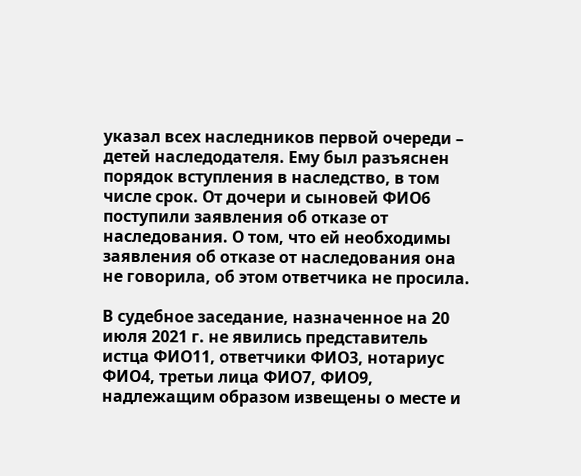указал всех наследников первой очереди – детей наследодателя. Ему был разъяснен порядок вступления в наследство, в том числе срок. От дочери и сыновей ФИО6 поступили заявления об отказе от наследования. О том, что ей необходимы заявления об отказе от наследования она не говорила, об этом ответчика не просила.

В судебное заседание, назначенное на 20 июля 2021 г. не явились представитель истца ФИО11, ответчики ФИО3, нотариус ФИО4, третьи лица ФИО7, ФИО9, надлежащим образом извещены о месте и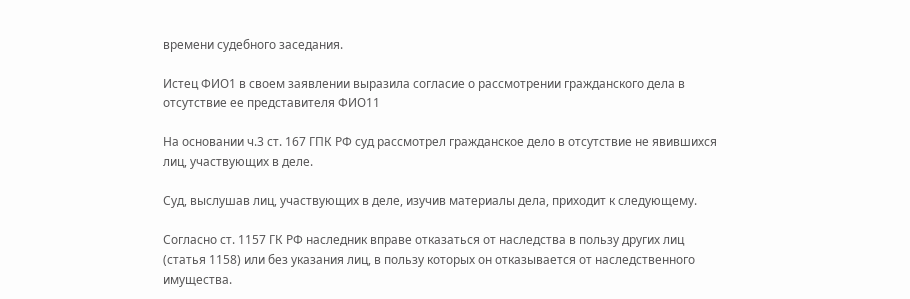времени судебного заседания.

Истец ФИО1 в своем заявлении выразила согласие о рассмотрении гражданского дела в отсутствие ее представителя ФИО11

На основании ч.3 ст. 167 ГПК РФ суд рассмотрел гражданское дело в отсутствие не явившихся лиц, участвующих в деле.

Суд, выслушав лиц, участвующих в деле, изучив материалы дела, приходит к следующему.

Согласно ст. 1157 ГК РФ наследник вправе отказаться от наследства в пользу других лиц (статья 1158) или без указания лиц, в пользу которых он отказывается от наследственного имущества.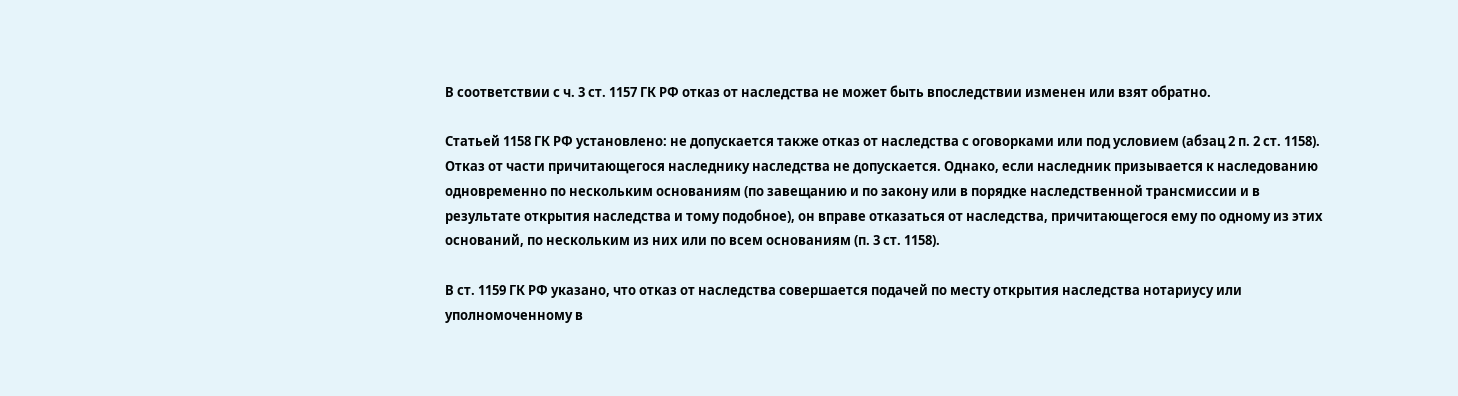В соответствии с ч. 3 ст. 1157 ГК РФ отказ от наследства не может быть впоследствии изменен или взят обратно.

Статьей 1158 ГК РФ установлено: не допускается также отказ от наследства с оговорками или под условием (абзац 2 п. 2 ст. 1158). Отказ от части причитающегося наследнику наследства не допускается. Однако, если наследник призывается к наследованию одновременно по нескольким основаниям (по завещанию и по закону или в порядке наследственной трансмиссии и в результате открытия наследства и тому подобное), он вправе отказаться от наследства, причитающегося ему по одному из этих оснований, по нескольким из них или по всем основаниям (п. 3 ст. 1158).

В ст. 1159 ГК РФ указано, что отказ от наследства совершается подачей по месту открытия наследства нотариусу или уполномоченному в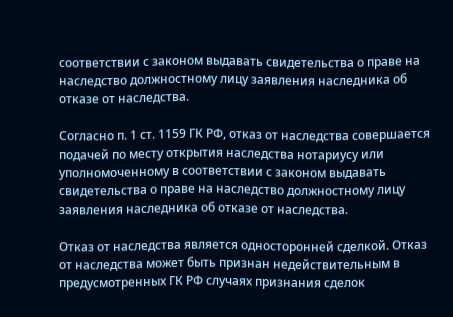соответствии с законом выдавать свидетельства о праве на наследство должностному лицу заявления наследника об отказе от наследства.

Согласно п. 1 ст. 1159 ГК РФ, отказ от наследства совершается подачей по месту открытия наследства нотариусу или уполномоченному в соответствии с законом выдавать свидетельства о праве на наследство должностному лицу заявления наследника об отказе от наследства.

Отказ от наследства является односторонней сделкой. Отказ от наследства может быть признан недействительным в предусмотренных ГК РФ случаях признания сделок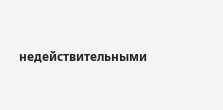недействительными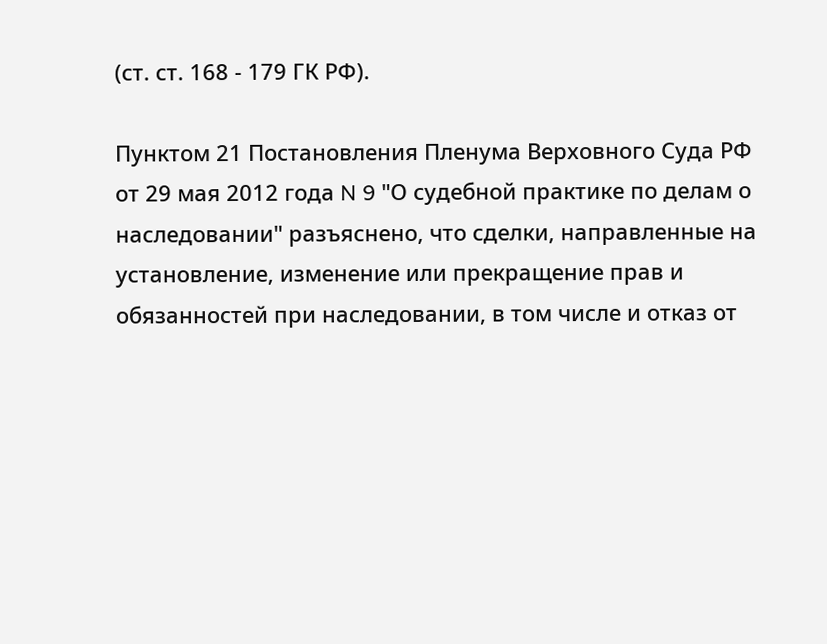(ст. ст. 168 - 179 ГК РФ).

Пунктом 21 Постановления Пленума Верховного Суда РФ от 29 мая 2012 года N 9 "О судебной практике по делам о наследовании" разъяснено, что сделки, направленные на установление, изменение или прекращение прав и обязанностей при наследовании, в том числе и отказ от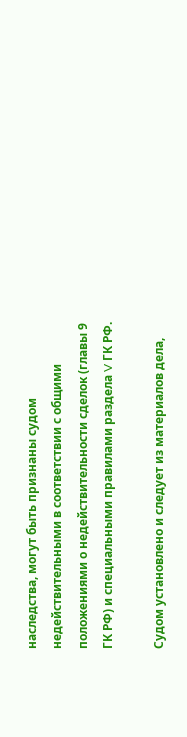наследства, могут быть признаны судом недействительными в соответствии с общими положениями о недействительности сделок (главы 9 ГК РФ) и специальными правилами раздела V ГК РФ.

Судом установлено и следует из материалов дела,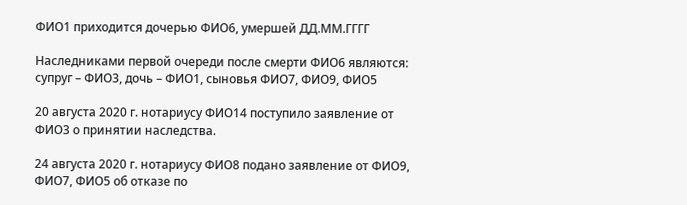ФИО1 приходится дочерью ФИО6, умершей ДД.ММ.ГГГГ

Наследниками первой очереди после смерти ФИО6 являются: супруг – ФИО3, дочь – ФИО1, сыновья ФИО7, ФИО9, ФИО5

20 августа 2020 г. нотариусу ФИО14 поступило заявление от ФИО3 о принятии наследства.

24 августа 2020 г. нотариусу ФИО8 подано заявление от ФИО9, ФИО7, ФИО5 об отказе по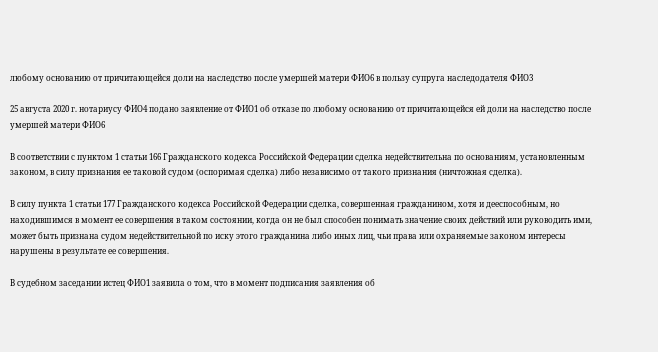любому основанию от причитающейся доли на наследство после умершей матери ФИО6 в пользу супруга наследодателя ФИО3

25 августа 2020 г. нотариусу ФИО4 подано заявление от ФИО1 об отказе по любому основанию от причитающейся ей доли на наследство после умершей матери ФИО6

В соответствии с пунктом 1 статьи 166 Гражданского кодекса Российской Федерации сделка недействительна по основаниям, установленным законом, в силу признания ее таковой судом (оспоримая сделка) либо независимо от такого признания (ничтожная сделка).

В силу пункта 1 статьи 177 Гражданского кодекса Российской Федерации сделка, совершенная гражданином, хотя и дееспособным, но находившимся в момент ее совершения в таком состоянии, когда он не был способен понимать значение своих действий или руководить ими, может быть признана судом недействительной по иску этого гражданина либо иных лиц, чьи права или охраняемые законом интересы нарушены в результате ее совершения.

В судебном заседании истец ФИО1 заявила о том, что в момент подписания заявления об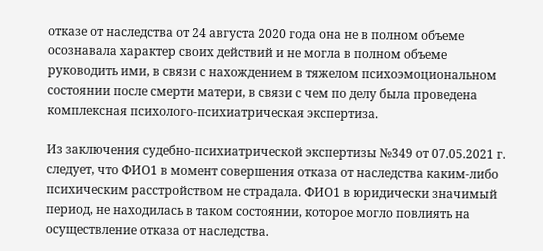отказе от наследства от 24 августа 2020 года она не в полном объеме осознавала характер своих действий и не могла в полном объеме руководить ими, в связи с нахождением в тяжелом психоэмоциональном состоянии после смерти матери, в связи с чем по делу была проведена комплексная психолого-психиатрическая экспертиза.

Из заключения судебно-психиатрической экспертизы №349 от 07.05.2021 г. следует, что ФИО1 в момент совершения отказа от наследства каким-либо психическим расстройством не страдала. ФИО1 в юридически значимый период, не находилась в таком состоянии, которое могло повлиять на осуществление отказа от наследства.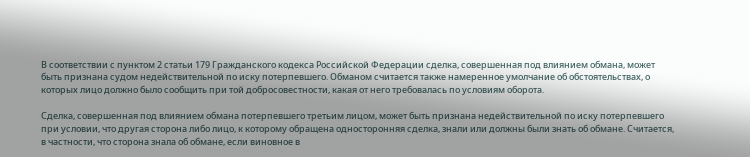В соответствии с пунктом 2 статьи 179 Гражданского кодекса Российской Федерации сделка, совершенная под влиянием обмана, может быть признана судом недействительной по иску потерпевшего. Обманом считается также намеренное умолчание об обстоятельствах, о которых лицо должно было сообщить при той добросовестности, какая от него требовалась по условиям оборота.

Сделка, совершенная под влиянием обмана потерпевшего третьим лицом, может быть признана недействительной по иску потерпевшего при условии, что другая сторона либо лицо, к которому обращена односторонняя сделка, знали или должны были знать об обмане. Считается, в частности, что сторона знала об обмане, если виновное в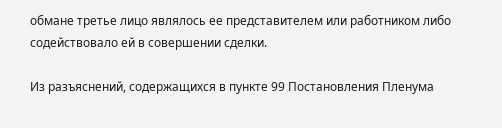обмане третье лицо являлось ее представителем или работником либо содействовало ей в совершении сделки.

Из разъяснений, содержащихся в пункте 99 Постановления Пленума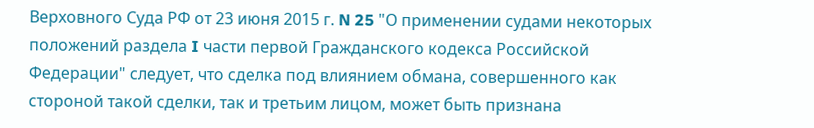Верховного Суда РФ от 23 июня 2015 г. N 25 "О применении судами некоторых положений раздела I части первой Гражданского кодекса Российской Федерации" следует, что сделка под влиянием обмана, совершенного как стороной такой сделки, так и третьим лицом, может быть признана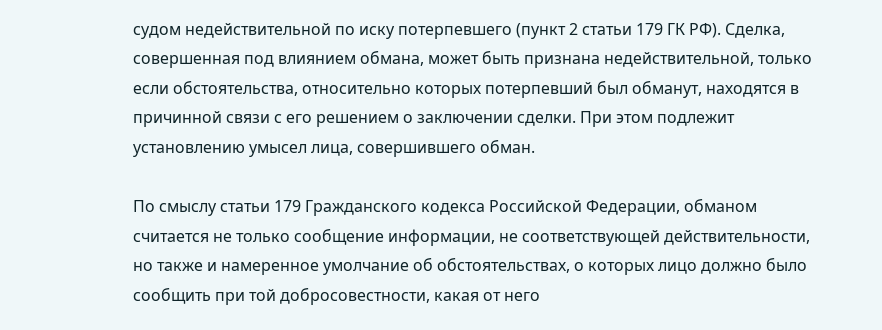судом недействительной по иску потерпевшего (пункт 2 статьи 179 ГК РФ). Сделка, совершенная под влиянием обмана, может быть признана недействительной, только если обстоятельства, относительно которых потерпевший был обманут, находятся в причинной связи с его решением о заключении сделки. При этом подлежит установлению умысел лица, совершившего обман.

По смыслу статьи 179 Гражданского кодекса Российской Федерации, обманом считается не только сообщение информации, не соответствующей действительности, но также и намеренное умолчание об обстоятельствах, о которых лицо должно было сообщить при той добросовестности, какая от него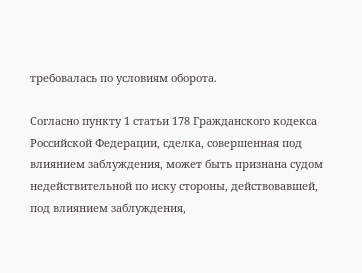требовалась по условиям оборота.

Согласно пункту 1 статьи 178 Гражданского кодекса Российской Федерации, сделка, совершенная под влиянием заблуждения, может быть признана судом недействительной по иску стороны, действовавшей, под влиянием заблуждения,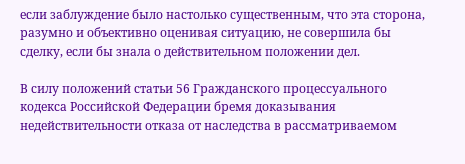если заблуждение было настолько существенным, что эта сторона, разумно и объективно оценивая ситуацию, не совершила бы сделку, если бы знала о действительном положении дел.

В силу положений статьи 56 Гражданского процессуального кодекса Российской Федерации бремя доказывания недействительности отказа от наследства в рассматриваемом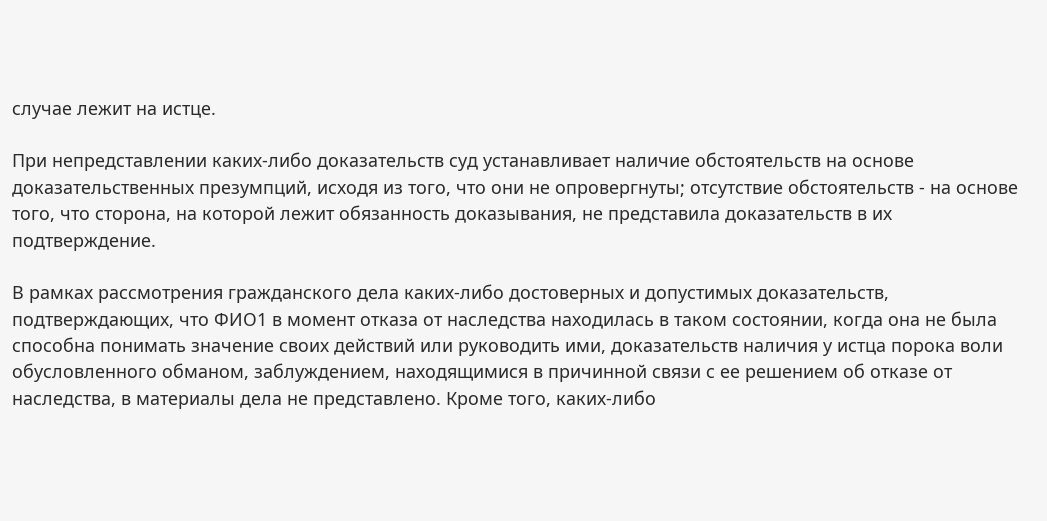случае лежит на истце.

При непредставлении каких-либо доказательств суд устанавливает наличие обстоятельств на основе доказательственных презумпций, исходя из того, что они не опровергнуты; отсутствие обстоятельств - на основе того, что сторона, на которой лежит обязанность доказывания, не представила доказательств в их подтверждение.

В рамках рассмотрения гражданского дела каких-либо достоверных и допустимых доказательств, подтверждающих, что ФИО1 в момент отказа от наследства находилась в таком состоянии, когда она не была способна понимать значение своих действий или руководить ими, доказательств наличия у истца порока воли обусловленного обманом, заблуждением, находящимися в причинной связи с ее решением об отказе от наследства, в материалы дела не представлено. Кроме того, каких-либо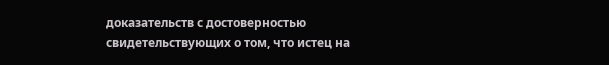доказательств с достоверностью свидетельствующих о том, что истец на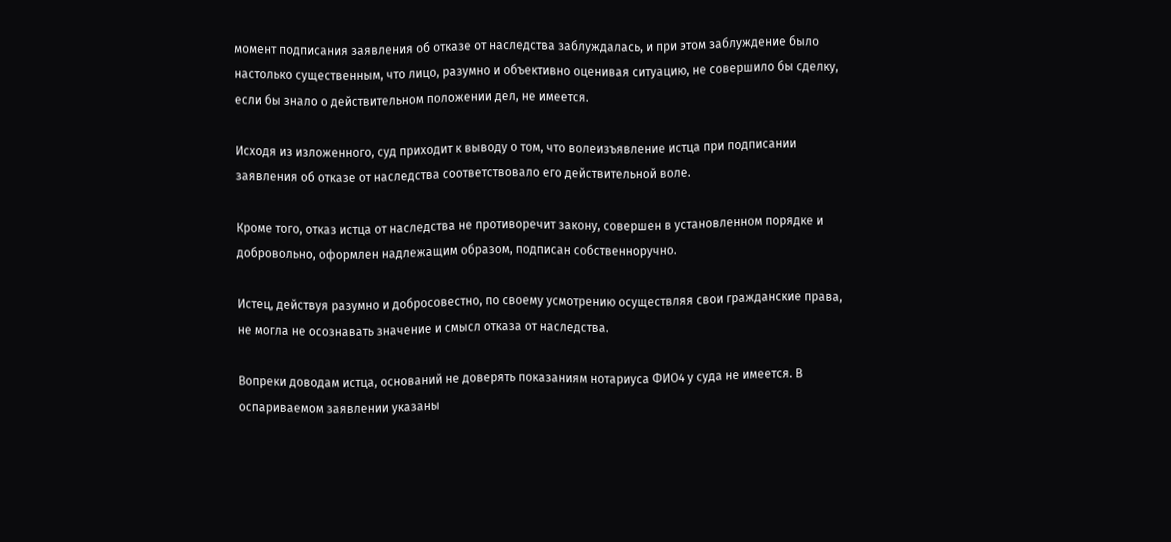момент подписания заявления об отказе от наследства заблуждалась, и при этом заблуждение было настолько существенным, что лицо, разумно и объективно оценивая ситуацию, не совершило бы сделку, если бы знало о действительном положении дел, не имеется.

Исходя из изложенного, суд приходит к выводу о том, что волеизъявление истца при подписании заявления об отказе от наследства соответствовало его действительной воле.

Кроме того, отказ истца от наследства не противоречит закону, совершен в установленном порядке и добровольно, оформлен надлежащим образом, подписан собственноручно.

Истец, действуя разумно и добросовестно, по своему усмотрению осуществляя свои гражданские права, не могла не осознавать значение и смысл отказа от наследства.

Вопреки доводам истца, оснований не доверять показаниям нотариуса ФИО4 у суда не имеется. В оспариваемом заявлении указаны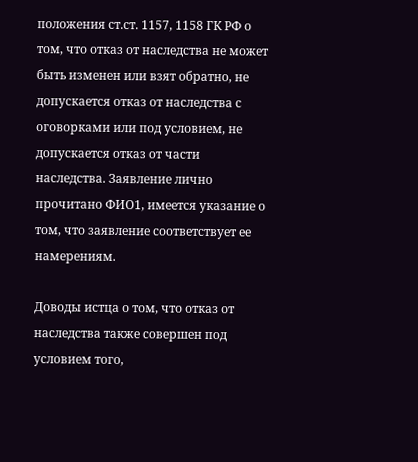положения ст.ст. 1157, 1158 ГК РФ о том, что отказ от наследства не может быть изменен или взят обратно, не допускается отказ от наследства с оговорками или под условием, не допускается отказ от части наследства. Заявление лично прочитано ФИО1, имеется указание о том, что заявление соответствует ее намерениям.

Доводы истца о том, что отказ от наследства также совершен под условием того,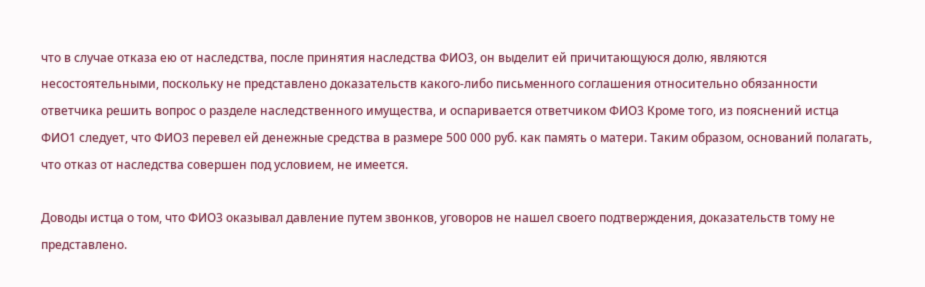что в случае отказа ею от наследства, после принятия наследства ФИО3, он выделит ей причитающуюся долю, являются несостоятельными, поскольку не представлено доказательств какого-либо письменного соглашения относительно обязанности ответчика решить вопрос о разделе наследственного имущества, и оспаривается ответчиком ФИО3 Кроме того, из пояснений истца ФИО1 следует, что ФИО3 перевел ей денежные средства в размере 500 000 руб. как память о матери. Таким образом, оснований полагать, что отказ от наследства совершен под условием, не имеется.

Доводы истца о том, что ФИО3 оказывал давление путем звонков, уговоров не нашел своего подтверждения, доказательств тому не представлено.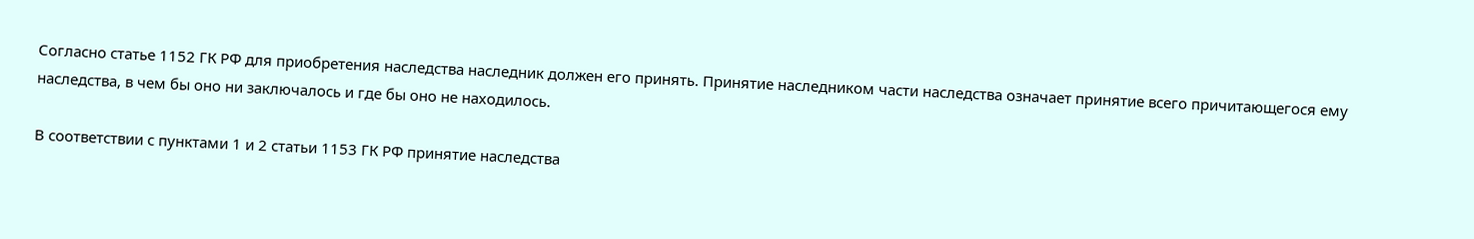Согласно статье 1152 ГК РФ для приобретения наследства наследник должен его принять. Принятие наследником части наследства означает принятие всего причитающегося ему наследства, в чем бы оно ни заключалось и где бы оно не находилось.

В соответствии с пунктами 1 и 2 статьи 1153 ГК РФ принятие наследства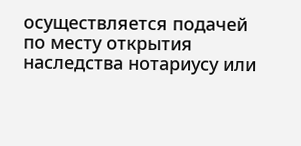осуществляется подачей по месту открытия наследства нотариусу или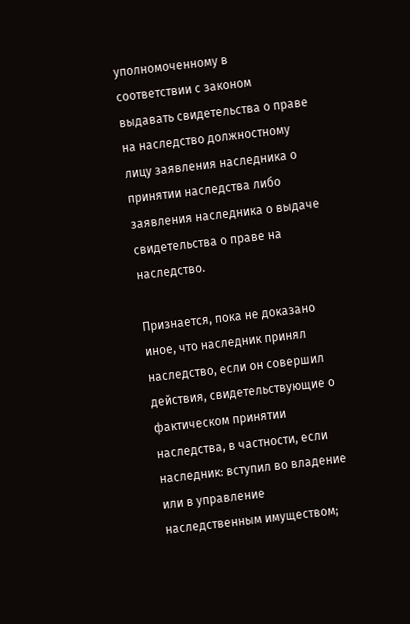уполномоченному в соответствии с законом выдавать свидетельства о праве на наследство должностному лицу заявления наследника о принятии наследства либо заявления наследника о выдаче свидетельства о праве на наследство.

Признается, пока не доказано иное, что наследник принял наследство, если он совершил действия, свидетельствующие о фактическом принятии наследства, в частности, если наследник: вступил во владение или в управление наследственным имуществом;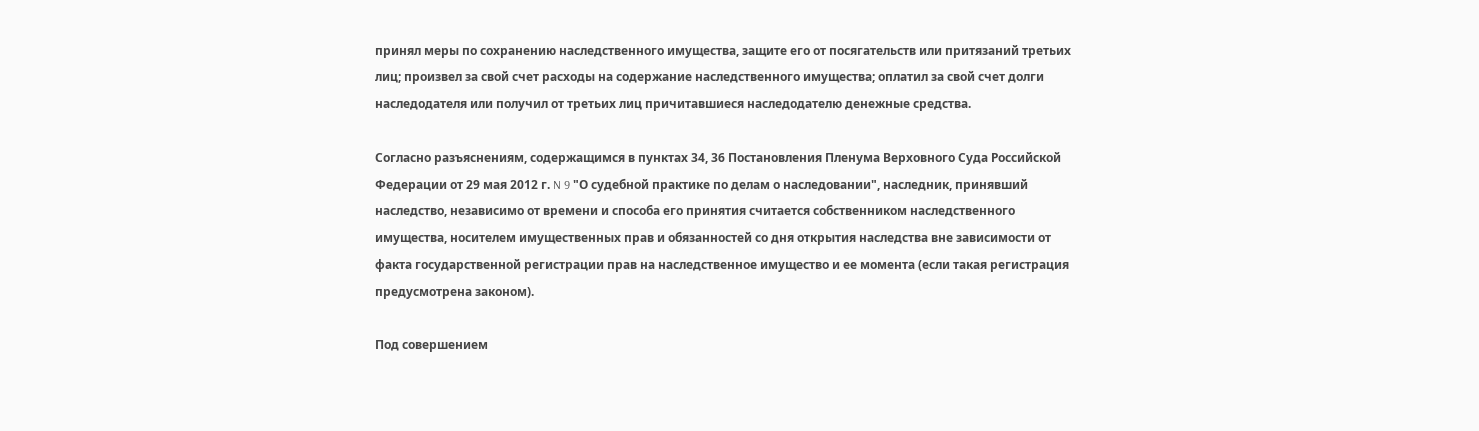принял меры по сохранению наследственного имущества, защите его от посягательств или притязаний третьих лиц; произвел за свой счет расходы на содержание наследственного имущества; оплатил за свой счет долги наследодателя или получил от третьих лиц причитавшиеся наследодателю денежные средства.

Согласно разъяснениям, содержащимся в пунктах 34, 36 Постановления Пленума Верховного Суда Российской Федерации от 29 мая 2012 г. N 9 "О судебной практике по делам о наследовании", наследник, принявший наследство, независимо от времени и способа его принятия считается собственником наследственного имущества, носителем имущественных прав и обязанностей со дня открытия наследства вне зависимости от факта государственной регистрации прав на наследственное имущество и ее момента (если такая регистрация предусмотрена законом).

Под совершением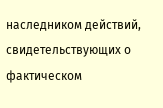наследником действий, свидетельствующих о фактическом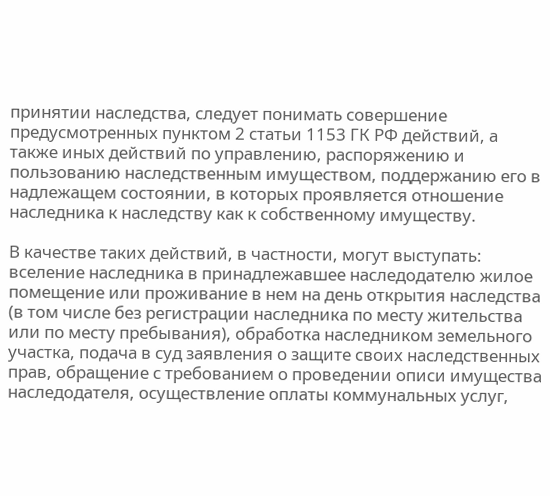принятии наследства, следует понимать совершение предусмотренных пунктом 2 статьи 1153 ГК РФ действий, а также иных действий по управлению, распоряжению и пользованию наследственным имуществом, поддержанию его в надлежащем состоянии, в которых проявляется отношение наследника к наследству как к собственному имуществу.

В качестве таких действий, в частности, могут выступать: вселение наследника в принадлежавшее наследодателю жилое помещение или проживание в нем на день открытия наследства (в том числе без регистрации наследника по месту жительства или по месту пребывания), обработка наследником земельного участка, подача в суд заявления о защите своих наследственных прав, обращение с требованием о проведении описи имущества наследодателя, осуществление оплаты коммунальных услуг,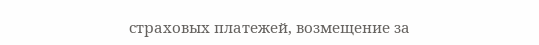страховых платежей, возмещение за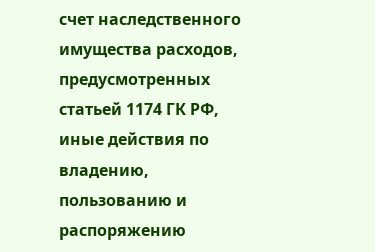счет наследственного имущества расходов, предусмотренных статьей 1174 ГК РФ, иные действия по владению, пользованию и распоряжению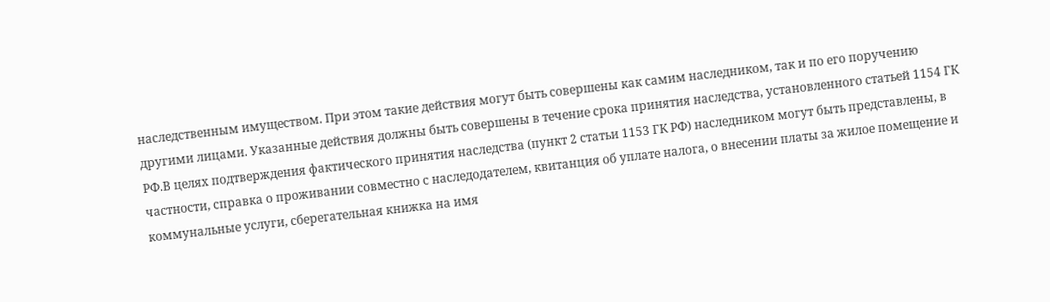наследственным имуществом. При этом такие действия могут быть совершены как самим наследником, так и по его поручению другими лицами. Указанные действия должны быть совершены в течение срока принятия наследства, установленного статьей 1154 ГК РФ.В целях подтверждения фактического принятия наследства (пункт 2 статьи 1153 ГК РФ) наследником могут быть представлены, в частности, справка о проживании совместно с наследодателем, квитанция об уплате налога, о внесении платы за жилое помещение и коммунальные услуги, сберегательная книжка на имя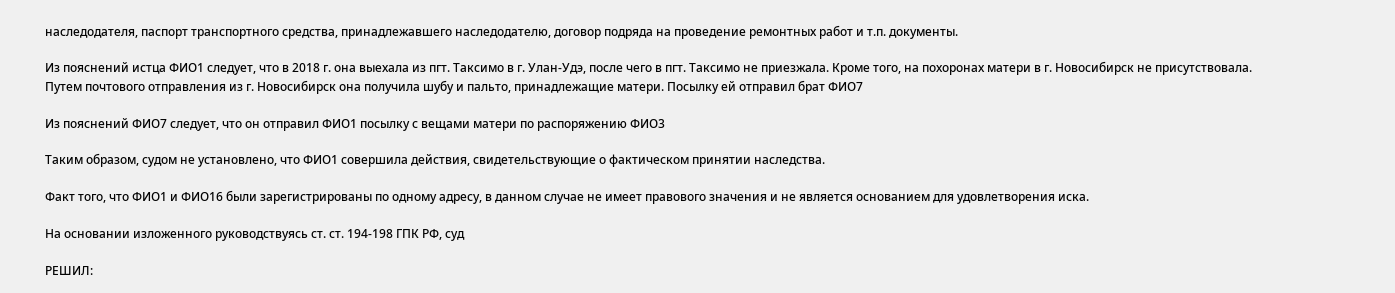наследодателя, паспорт транспортного средства, принадлежавшего наследодателю, договор подряда на проведение ремонтных работ и т.п. документы.

Из пояснений истца ФИО1 следует, что в 2018 г. она выехала из пгт. Таксимо в г. Улан-Удэ, после чего в пгт. Таксимо не приезжала. Кроме того, на похоронах матери в г. Новосибирск не присутствовала. Путем почтового отправления из г. Новосибирск она получила шубу и пальто, принадлежащие матери. Посылку ей отправил брат ФИО7

Из пояснений ФИО7 следует, что он отправил ФИО1 посылку с вещами матери по распоряжению ФИО3

Таким образом, судом не установлено, что ФИО1 совершила действия, свидетельствующие о фактическом принятии наследства.

Факт того, что ФИО1 и ФИО16 были зарегистрированы по одному адресу, в данном случае не имеет правового значения и не является основанием для удовлетворения иска.

На основании изложенного руководствуясь ст. ст. 194-198 ГПК РФ, суд

РЕШИЛ: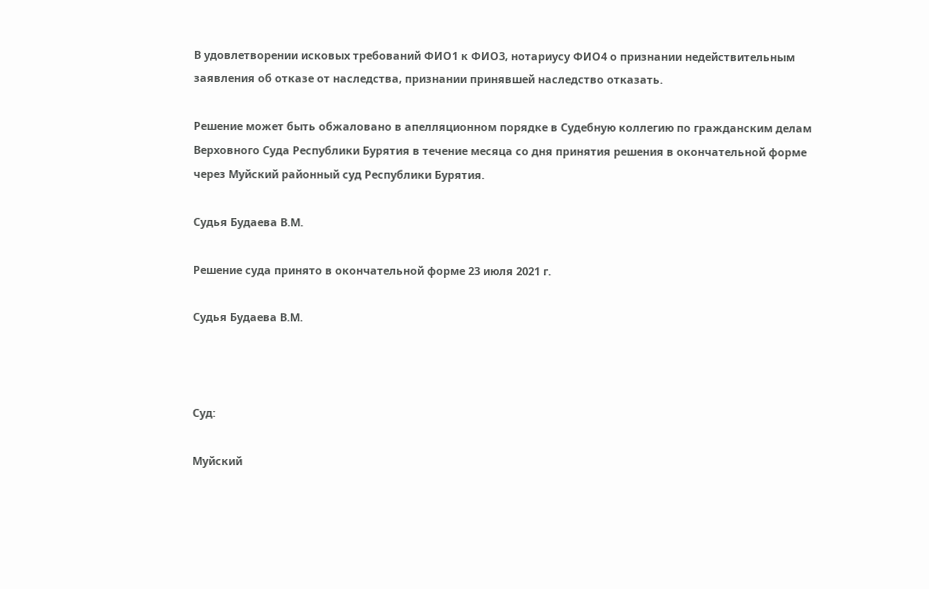В удовлетворении исковых требований ФИО1 к ФИО3, нотариусу ФИО4 о признании недействительным заявления об отказе от наследства, признании принявшей наследство отказать.

Решение может быть обжаловано в апелляционном порядке в Судебную коллегию по гражданским делам Верховного Суда Республики Бурятия в течение месяца со дня принятия решения в окончательной форме через Муйский районный суд Республики Бурятия.

Судья Будаева В.М.

Решение суда принято в окончательной форме 23 июля 2021 г.

Судья Будаева В.М.



Суд:

Муйский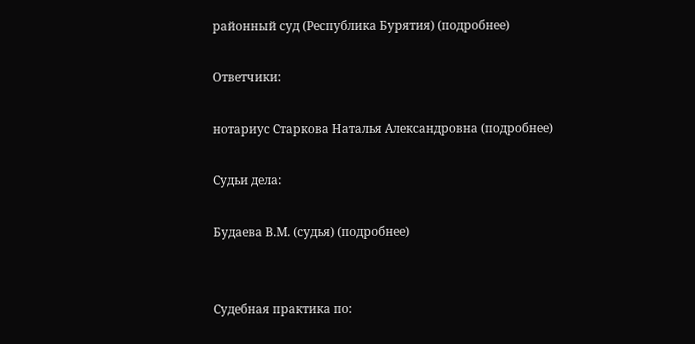районный суд (Республика Бурятия) (подробнее)

Ответчики:

нотариус Старкова Наталья Александровна (подробнее)

Судьи дела:

Будаева В.М. (судья) (подробнее)


Судебная практика по: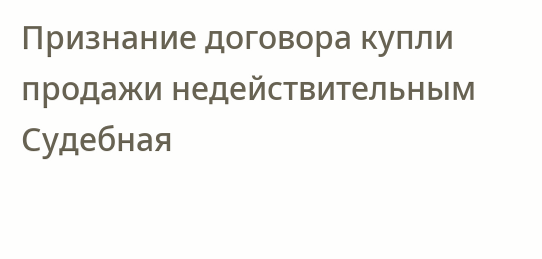Признание договора купли продажи недействительным
Судебная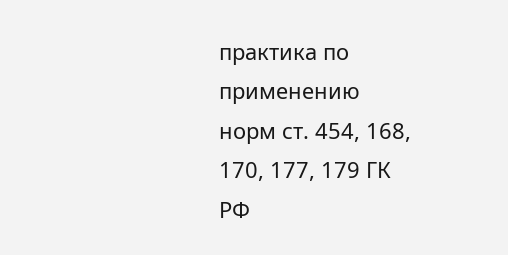практика по применению норм ст. 454, 168, 170, 177, 179 ГК РФ